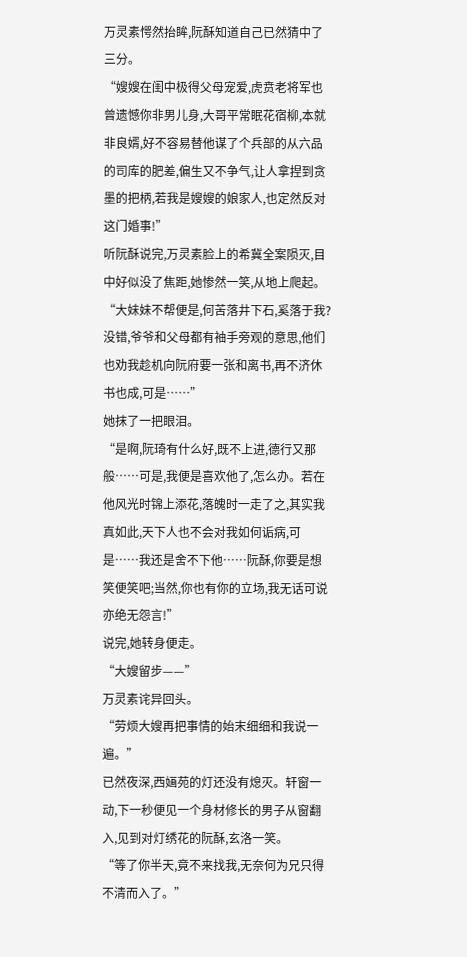万灵素愕然抬眸,阮酥知道自己已然猜中了三分。
“嫂嫂在闺中极得父母宠爱,虎贲老将军也曾遗憾你非男儿身,大哥平常眠花宿柳,本就非良婿,好不容易替他谋了个兵部的从六品的司库的肥差,偏生又不争气,让人拿捏到贪墨的把柄,若我是嫂嫂的娘家人,也定然反对这门婚事!”
听阮酥说完,万灵素脸上的希冀全案陨灭,目中好似没了焦距,她惨然一笑,从地上爬起。
“大妹妹不帮便是,何苦落井下石,奚落于我?没错,爷爷和父母都有袖手旁观的意思,他们也劝我趁机向阮府要一张和离书,再不济休书也成,可是……”
她抹了一把眼泪。
“是啊,阮琦有什么好,既不上进,德行又那般……可是,我便是喜欢他了,怎么办。若在他风光时锦上添花,落魄时一走了之,其实我真如此,天下人也不会对我如何诟病,可是……我还是舍不下他……阮酥,你要是想笑便笑吧;当然,你也有你的立场,我无话可说亦绝无怨言!”
说完,她转身便走。
“大嫂留步——”
万灵素诧异回头。
“劳烦大嫂再把事情的始末细细和我说一遍。”
已然夜深,西婳苑的灯还没有熄灭。轩窗一动,下一秒便见一个身材修长的男子从窗翻入,见到对灯绣花的阮酥,玄洛一笑。
“等了你半天,竟不来找我,无奈何为兄只得不清而入了。”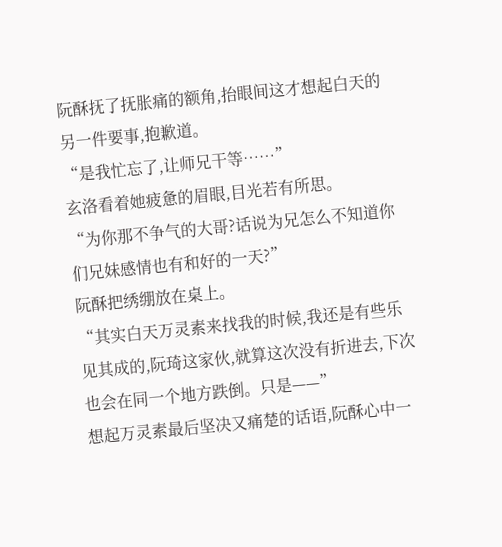阮酥抚了抚胀痛的额角,抬眼间这才想起白天的另一件要事,抱歉道。
“是我忙忘了,让师兄干等……”
玄洛看着她疲惫的眉眼,目光若有所思。
“为你那不争气的大哥?话说为兄怎么不知道你们兄妹感情也有和好的一天?”
阮酥把绣绷放在桌上。
“其实白天万灵素来找我的时候,我还是有些乐见其成的,阮琦这家伙,就算这次没有折进去,下次也会在同一个地方跌倒。只是——”
想起万灵素最后坚决又痛楚的话语,阮酥心中一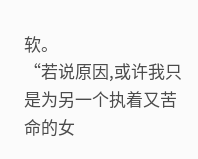软。
“若说原因,或许我只是为另一个执着又苦命的女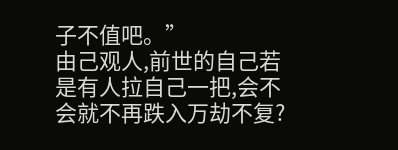子不值吧。”
由己观人,前世的自己若是有人拉自己一把,会不会就不再跌入万劫不复?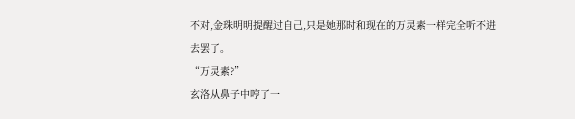不对,金珠明明提醒过自己,只是她那时和现在的万灵素一样完全听不进去罢了。
“万灵素?”
玄洛从鼻子中哼了一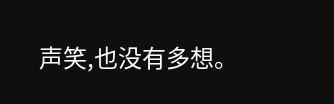声笑,也没有多想。